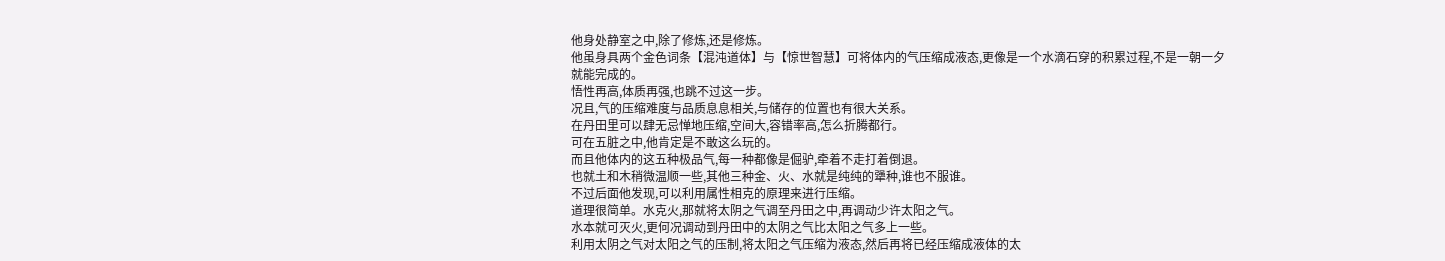他身处静室之中,除了修炼,还是修炼。
他虽身具两个金色词条【混沌道体】与【惊世智慧】可将体内的气压缩成液态,更像是一个水滴石穿的积累过程,不是一朝一夕就能完成的。
悟性再高,体质再强,也跳不过这一步。
况且,气的压缩难度与品质息息相关,与储存的位置也有很大关系。
在丹田里可以肆无忌惮地压缩,空间大,容错率高,怎么折腾都行。
可在五脏之中,他肯定是不敢这么玩的。
而且他体内的这五种极品气,每一种都像是倔驴,牵着不走打着倒退。
也就土和木稍微温顺一些,其他三种金、火、水就是纯纯的犟种,谁也不服谁。
不过后面他发现,可以利用属性相克的原理来进行压缩。
道理很简单。水克火,那就将太阴之气调至丹田之中,再调动少许太阳之气。
水本就可灭火,更何况调动到丹田中的太阴之气比太阳之气多上一些。
利用太阴之气对太阳之气的压制,将太阳之气压缩为液态,然后再将已经压缩成液体的太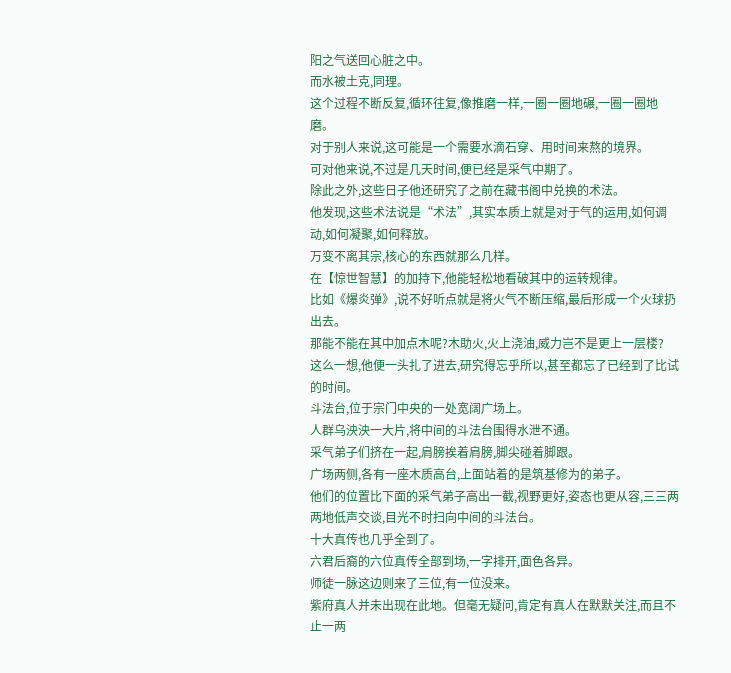阳之气送回心脏之中。
而水被土克,同理。
这个过程不断反复,循环往复,像推磨一样,一圈一圈地碾,一圈一圈地磨。
对于别人来说,这可能是一个需要水滴石穿、用时间来熬的境界。
可对他来说,不过是几天时间,便已经是采气中期了。
除此之外,这些日子他还研究了之前在藏书阁中兑换的术法。
他发现,这些术法说是“术法”,其实本质上就是对于气的运用,如何调动,如何凝聚,如何释放。
万变不离其宗,核心的东西就那么几样。
在【惊世智慧】的加持下,他能轻松地看破其中的运转规律。
比如《爆炎弹》,说不好听点就是将火气不断压缩,最后形成一个火球扔出去。
那能不能在其中加点木呢?木助火,火上浇油,威力岂不是更上一层楼?
这么一想,他便一头扎了进去,研究得忘乎所以,甚至都忘了已经到了比试的时间。
斗法台,位于宗门中央的一处宽阔广场上。
人群乌泱泱一大片,将中间的斗法台围得水泄不通。
采气弟子们挤在一起,肩膀挨着肩膀,脚尖碰着脚跟。
广场两侧,各有一座木质高台,上面站着的是筑基修为的弟子。
他们的位置比下面的采气弟子高出一截,视野更好,姿态也更从容,三三两两地低声交谈,目光不时扫向中间的斗法台。
十大真传也几乎全到了。
六君后裔的六位真传全部到场,一字排开,面色各异。
师徒一脉这边则来了三位,有一位没来。
紫府真人并未出现在此地。但毫无疑问,肯定有真人在默默关注,而且不止一两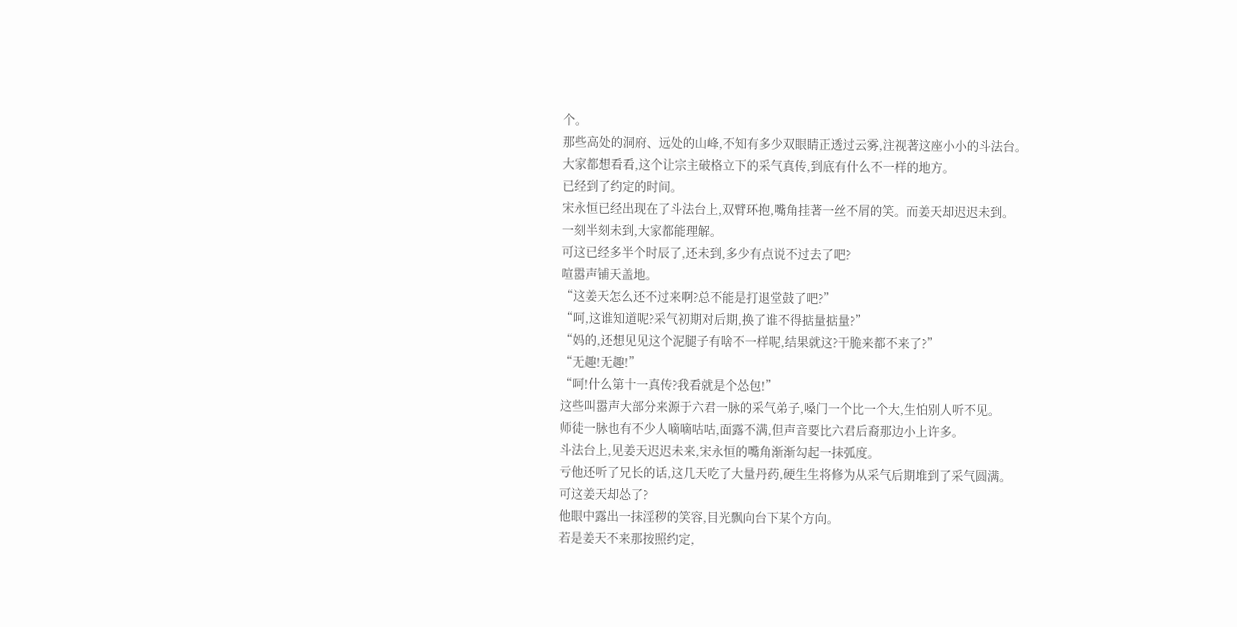个。
那些高处的洞府、远处的山峰,不知有多少双眼睛正透过云雾,注视著这座小小的斗法台。
大家都想看看,这个让宗主破格立下的采气真传,到底有什么不一样的地方。
已经到了约定的时间。
宋永恒已经出现在了斗法台上,双臂环抱,嘴角挂著一丝不屑的笑。而姜天却迟迟未到。
一刻半刻未到,大家都能理解。
可这已经多半个时辰了,还未到,多少有点说不过去了吧?
喧嚣声铺天盖地。
“这姜天怎么还不过来啊?总不能是打退堂鼓了吧?”
“呵,这谁知道呢?采气初期对后期,换了谁不得掂量掂量?”
“妈的,还想见见这个泥腿子有啥不一样呢,结果就这?干脆来都不来了?”
“无趣!无趣!”
“呵!什么第十一真传?我看就是个怂包!”
这些叫嚣声大部分来源于六君一脉的采气弟子,嗓门一个比一个大,生怕别人听不见。
师徒一脉也有不少人嘀嘀咕咕,面露不满,但声音要比六君后裔那边小上许多。
斗法台上,见姜天迟迟未来,宋永恒的嘴角渐渐勾起一抹弧度。
亏他还听了兄长的话,这几天吃了大量丹药,硬生生将修为从采气后期堆到了采气圆满。
可这姜天却怂了?
他眼中露出一抹淫秽的笑容,目光飘向台下某个方向。
若是姜天不来那按照约定,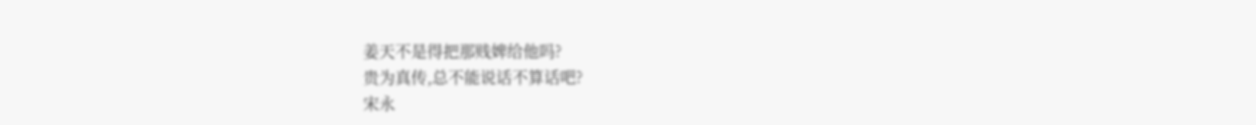姜天不是得把那贱婢给他吗?
贵为真传,总不能说话不算话吧?
宋永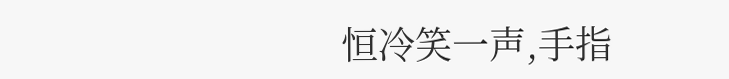恒冷笑一声,手指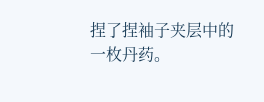捏了捏袖子夹层中的一枚丹药。